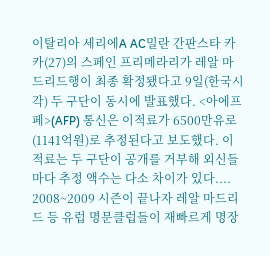이탈리아 세리에A AC밀란 간판스타 카카(27)의 스페인 프리메라리가 레알 마드리드행이 최종 확정됐다고 9일(한국시각) 두 구단이 동시에 발표했다. <아에프페>(AFP) 통신은 이적료가 6500만유로(1141억원)로 추정된다고 보도했다. 이적료는 두 구단이 공개를 거부해 외신들마다 추정 액수는 다소 차이가 있다....
2008~2009 시즌이 끝나자 레알 마드리드 등 유럽 명문클럽들이 재빠르게 명장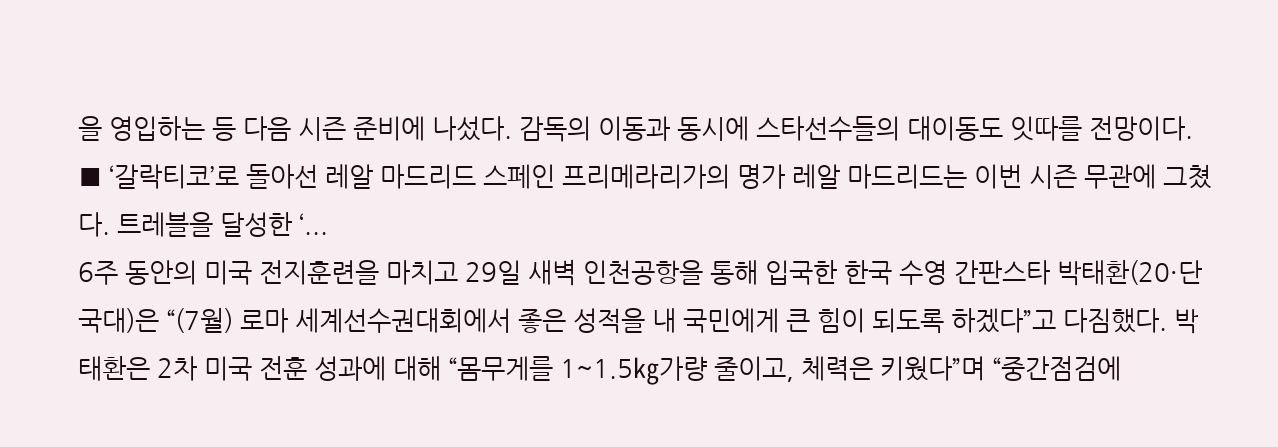을 영입하는 등 다음 시즌 준비에 나섰다. 감독의 이동과 동시에 스타선수들의 대이동도 잇따를 전망이다. ■ ‘갈락티코’로 돌아선 레알 마드리드 스페인 프리메라리가의 명가 레알 마드리드는 이번 시즌 무관에 그쳤다. 트레블을 달성한 ‘...
6주 동안의 미국 전지훈련을 마치고 29일 새벽 인천공항을 통해 입국한 한국 수영 간판스타 박태환(20·단국대)은 “(7월) 로마 세계선수권대회에서 좋은 성적을 내 국민에게 큰 힘이 되도록 하겠다”고 다짐했다. 박태환은 2차 미국 전훈 성과에 대해 “몸무게를 1~1.5㎏가량 줄이고, 체력은 키웠다”며 “중간점검에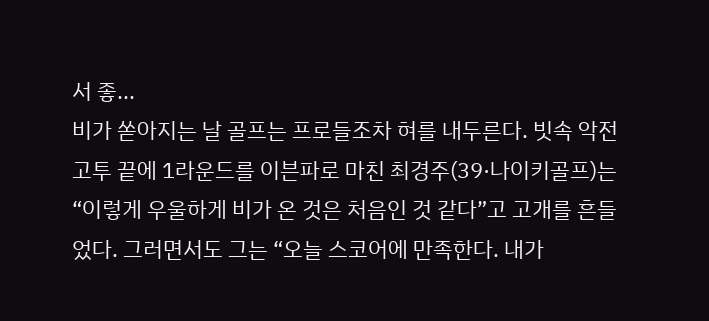서 좋...
비가 쏟아지는 날 골프는 프로들조차 혀를 내두른다. 빗속 악전고투 끝에 1라운드를 이븐파로 마친 최경주(39·나이키골프)는 “이렇게 우울하게 비가 온 것은 처음인 것 같다”고 고개를 흔들었다. 그러면서도 그는 “오늘 스코어에 만족한다. 내가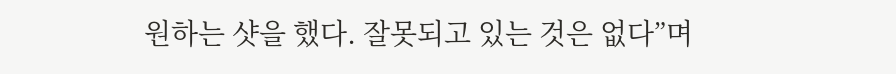원하는 샷을 했다. 잘못되고 있는 것은 없다”며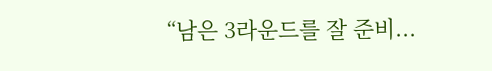“남은 3라운드를 잘 준비...